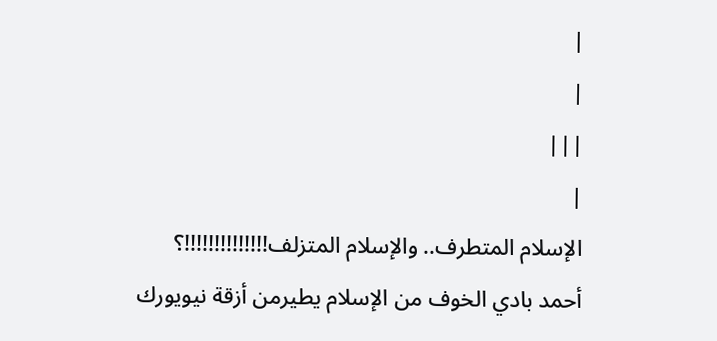|
|
|||
|
الإسلام المتطرف.. والإسلام المتزلف!!!!!!!!!!!!!!؟
أحمد بادي الخوف من الإسلام يطيرمن أزقة نيويورك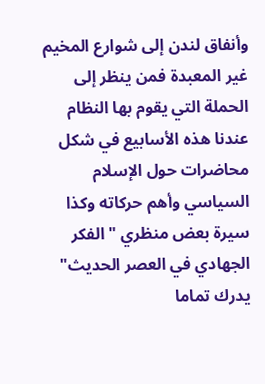وأنفاق لندن إلى شوارع المخيم غير المعبدة فمن ينظر إلى الحملة التي يقوم بها النظام عندنا هذه الأسابيع في شكل محاضرات حول الإسلام السياسي وأهم حركاته وكذا سيرة بعض منظري "الفكر الجهادي في العصر الحديث" يدرك تماما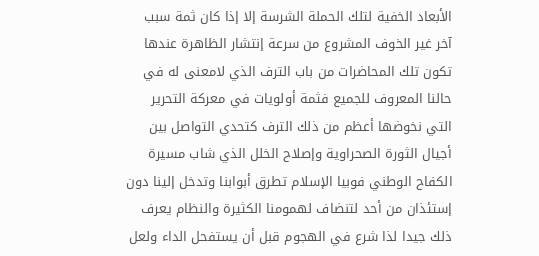الأبعاد الخفية لتلك الحملة الشرسة إلا إذا كان ثمة سبب آخر غير الخوف المشروع من سرعة إنتشار الظاهرة عندها تكون تلك المحاضرات من باب الترف الذي لامعنى له في حالنا المعروف للجميع فثمة أولويات في معركة التحرير التي نخوضها أعظم من ذلك الترف كتحدي التواصل بين أجيال الثورة الصحراوية وإصلاح الخلل الذي شاب مسيرة الكفاح الوطني فوبيا الإسلام تطرق أبوابنا وتدخل إلينا دون إستئذان من أحد لتنضاف لهمومنا الكثيرة والنظام يعرف ذلك جيدا لذا شرع في الهجوم قبل أن يستفحل الداء ولعل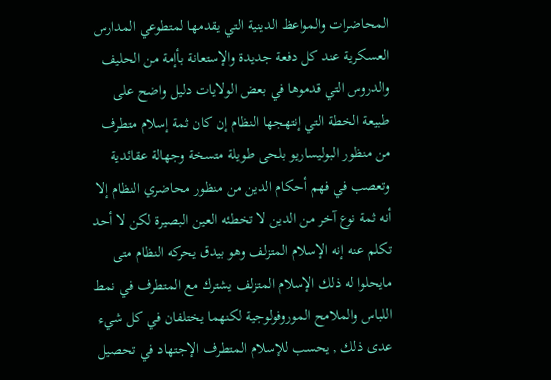المحاضرات والمواعظ الدينية التي يقدمها لمتطوعي المدارس العسكرية عند كل دفعة جديدة والإستعانة بأإمة من الحليف والدروس التي قدموها في بعض الولايات دليل واضح على طبيعة الخطة التي إنتهجها النظام إن كان ثمة إسلام متطرف من منظور البوليساريو بلحى طويلة متسخة وجهالة عقائدية وتعصب في فهم أحكام الدين من منظور محاضري النظام إلا أنه ثمة نوع آخر من الدين لا تخطئه العين البصيرة لكن لا أحد تكلم عنه إنه الإسلام المتزلف وهو بيدق يحركه النظام متى مايحلوا له ذلك الإسلام المتزلف يشترك مع المتطرف في نمط اللباس والملامح الموروفولوجية لكنهما يختلفان في كل شيء عدى ذلك , يحسب للإسلام المتطرف الإجتهاد في تحصيل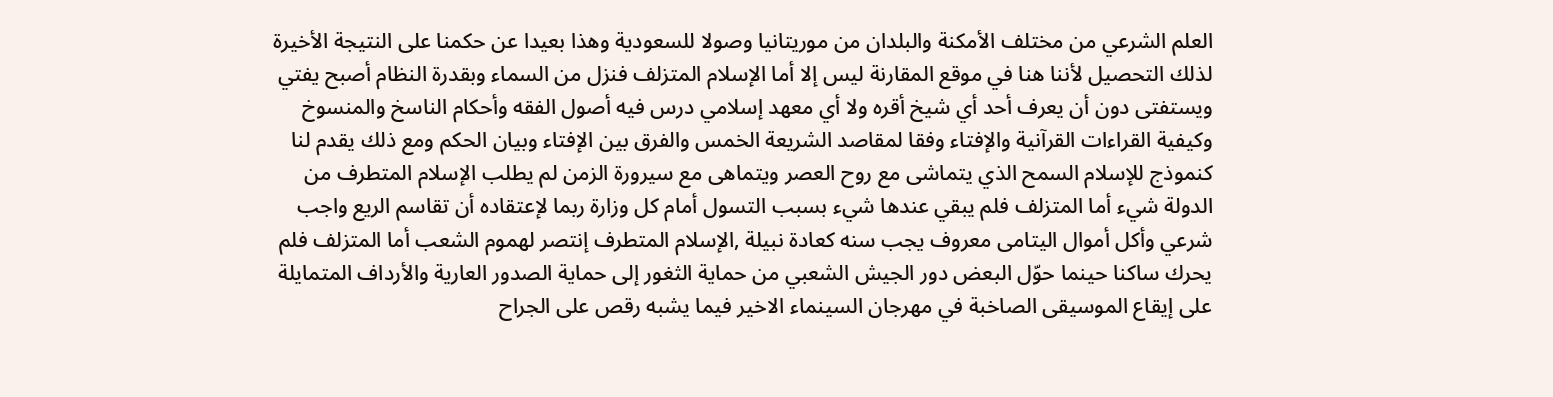العلم الشرعي من مختلف الأمكنة والبلدان من موريتانيا وصولا للسعودية وهذا بعيدا عن حكمنا على النتيجة الأخيرة لذلك التحصيل لأننا هنا في موقع المقارنة ليس إلا أما الإسلام المتزلف فنزل من السماء وبقدرة النظام أصبح يفتي ويستفتى دون أن يعرف أحد أي شيخ أقره ولا أي معهد إسلامي درس فيه أصول الفقه وأحكام الناسخ والمنسوخ وكيفية القراءات القرآنية والإفتاء وفقا لمقاصد الشريعة الخمس والفرق بين الإفتاء وبيان الحكم ومع ذلك يقدم لنا كنموذج للإسلام السمح الذي يتماشى مع روح العصر ويتماهى مع سيرورة الزمن لم يطلب الإسلام المتطرف من الدولة شيء أما المتزلف فلم يبقي عندها شيء بسبب التسول أمام كل وزارة ربما لإعتقاده أن تقاسم الريع واجب شرعي وأكل أموال اليتامى معروف يجب سنه كعادة نبيلة ,الإسلام المتطرف إنتصر لهموم الشعب أما المتزلف فلم يحرك ساكنا حينما حوّل البعض دور الجيش الشعبي من حماية الثغور إلى حماية الصدور العارية والأرداف المتمايلة على إيقاع الموسيقى الصاخبة في مهرجان السينماء الاخير فيما يشبه رقص على الجراح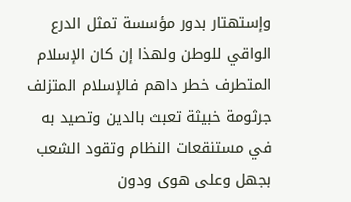وإستهتار بدور مؤسسة تمثل الدرع الواقي للوطن ولهذا إن كان الإسلام المتطرف خطر داهم فالإسلام المتزلف جرثومة خبيثة تعبث بالدين وتصيد به في مستنقعات النظام وتقود الشعب بجهل وعلى هوى ودون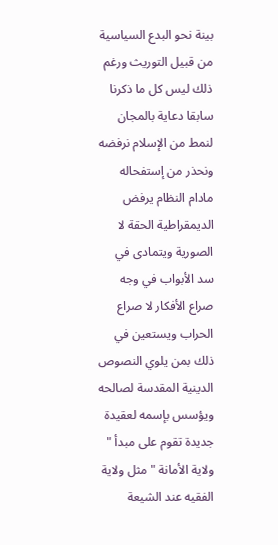بينة نحو البدع السياسية من قبيل التوريث ورغم ذلك ليس كل ما ذكرنا سابقا دعاية بالمجان لنمط من الإسلام نرفضه ونحذر من إستفحاله مادام النظام يرفض الديمقراطية الحقة لا الصورية ويتمادى في سد الأبواب في وجه صراع الأفكار لا صراع الحراب ويستعين في ذلك بمن يلوي النصوص الدينية المقدسة لصالحه ويؤسس بإسمه لعقيدة جديدة تقوم على مبدأ " ولاية الأمانة " مثل ولاية الفقيه عند الشيعة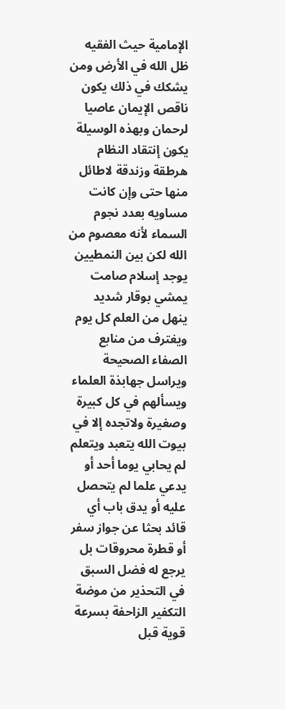الإمامية حيث الفقيه ظل الله في الأرض ومن يشكك في ذلك يكون ناقص الإيمان عاصيا لرحمان وبهذه الوسيلة يكون إنتقاد النظام هرطقة وزندقة لاطائل منها حتى وإن كانت مساويه بعدد نجوم السماء لأنه معصوم من الله لكن بين النمطيين يوجد إسلام صامت يمشي بوقار شديد ينهل من العلم كل يوم ويغترف من منابع الصفاء الصحيحة ويراسل جهابذة العلماء ويسألهم في كل كبيرة وصغيرة ولاتجده إلا في بيوت الله يتعبد ويتعلم لم يحابي يوما أحد أو يدعي علما لم يتحصل عليه أو يدق باب أي قائد بحثا عن جواز سفر أو قطرة محروقات بل يرجع له فضل السبق في التحذير من موضة التكفير الزاحفة بسرعة قوية قبل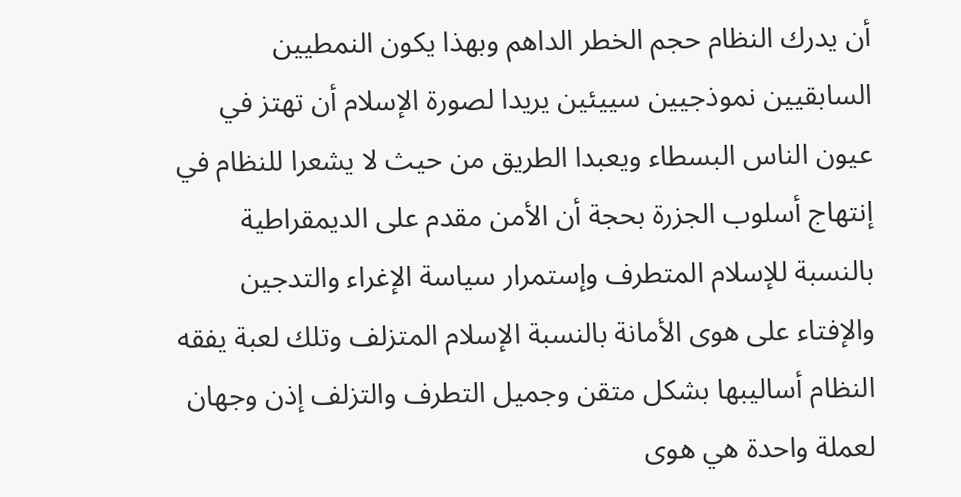أن يدرك النظام حجم الخطر الداهم وبهذا يكون النمطيين السابقيين نموذجيين سييئين يريدا لصورة الإسلام أن تهتز في عيون الناس البسطاء ويعبدا الطريق من حيث لا يشعرا للنظام في إنتهاج أسلوب الجزرة بحجة أن الأمن مقدم على الديمقراطية بالنسبة للإسلام المتطرف وإستمرار سياسة الإغراء والتدجين والإفتاء على هوى الأمانة بالنسبة الإسلام المتزلف وتلك لعبة يفقه النظام أساليبها بشكل متقن وجميل التطرف والتزلف إذن وجهان لعملة واحدة هي هوى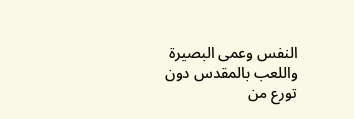النفس وعمى البصيرة واللعب بالمقدس دون تورع من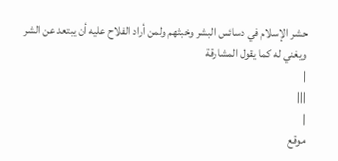حشر الإسلام في دسائس البشر وخبثهم ولمن أراد الفلاح عليه أن يبتعد عن الشر ويغني له كما يقول المشارقة
|
|||
|
موقع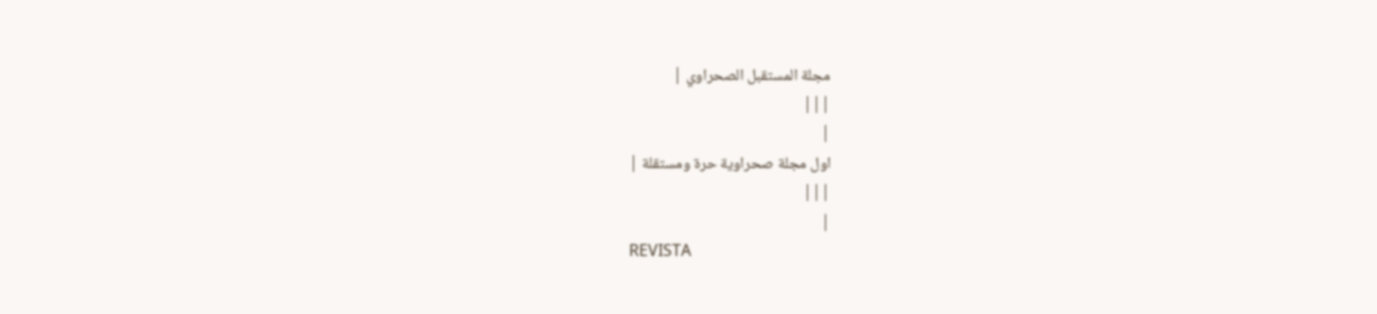مجلة المستقبل الصحراوي |
|||
|
اول مجلة صحراوية حرة ومستقلة |
|||
|
REVISTA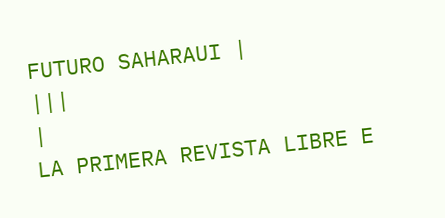FUTURO SAHARAUI |
|||
|
LA PRIMERA REVISTA LIBRE E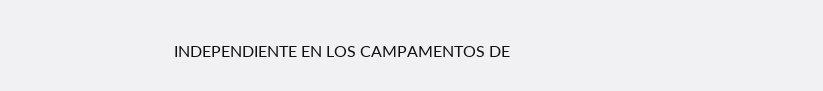INDEPENDIENTE EN LOS CAMPAMENTOS DE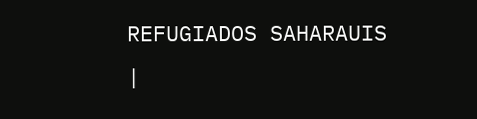REFUGIADOS SAHARAUIS |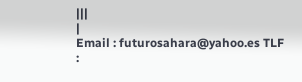|||
|
Email : futurosahara@yahoo.es TLF :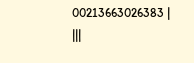00213663026383 |
|||